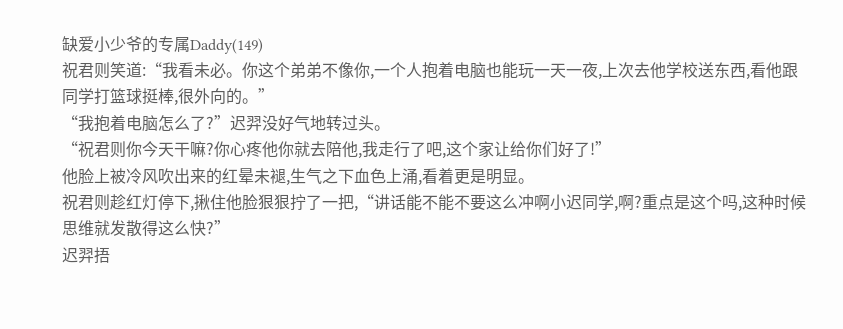缺爱小少爷的专属Daddy(149)
祝君则笑道:“我看未必。你这个弟弟不像你,一个人抱着电脑也能玩一天一夜,上次去他学校送东西,看他跟同学打篮球挺棒,很外向的。”
“我抱着电脑怎么了?”迟羿没好气地转过头。
“祝君则你今天干嘛?你心疼他你就去陪他,我走行了吧,这个家让给你们好了!”
他脸上被冷风吹出来的红晕未褪,生气之下血色上涌,看着更是明显。
祝君则趁红灯停下,揪住他脸狠狠拧了一把,“讲话能不能不要这么冲啊小迟同学,啊?重点是这个吗,这种时候思维就发散得这么快?”
迟羿捂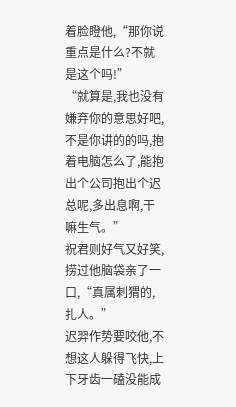着脸瞪他,“那你说重点是什么?不就是这个吗!”
“就算是,我也没有嫌弃你的意思好吧,不是你讲的的吗,抱着电脑怎么了,能抱出个公司抱出个迟总呢,多出息啊,干嘛生气。”
祝君则好气又好笑,捞过他脑袋亲了一口,“真属刺猬的,扎人。”
迟羿作势要咬他,不想这人躲得飞快,上下牙齿一磕没能成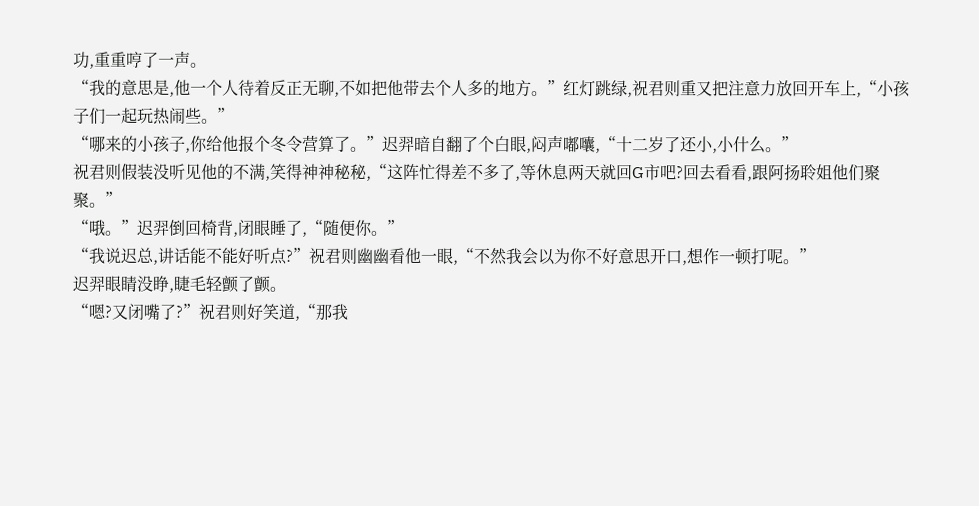功,重重哼了一声。
“我的意思是,他一个人待着反正无聊,不如把他带去个人多的地方。”红灯跳绿,祝君则重又把注意力放回开车上,“小孩子们一起玩热闹些。”
“哪来的小孩子,你给他报个冬令营算了。”迟羿暗自翻了个白眼,闷声嘟囔,“十二岁了还小,小什么。”
祝君则假装没听见他的不满,笑得神神秘秘,“这阵忙得差不多了,等休息两天就回G市吧?回去看看,跟阿扬聆姐他们聚聚。”
“哦。”迟羿倒回椅背,闭眼睡了,“随便你。”
“我说迟总,讲话能不能好听点?”祝君则幽幽看他一眼,“不然我会以为你不好意思开口,想作一顿打呢。”
迟羿眼睛没睁,睫毛轻颤了颤。
“嗯?又闭嘴了?”祝君则好笑道,“那我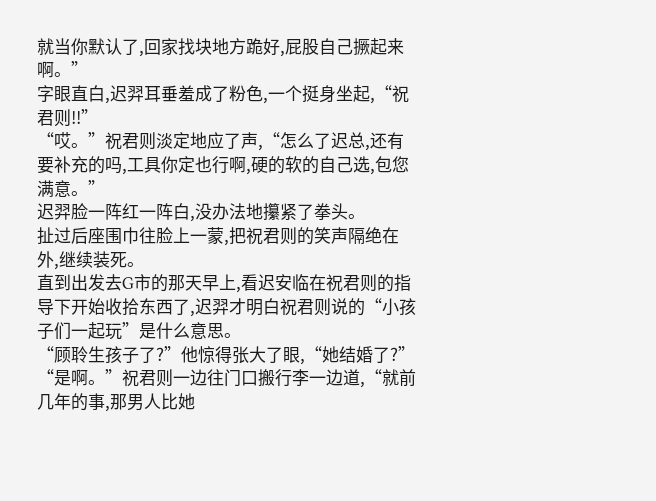就当你默认了,回家找块地方跪好,屁股自己撅起来啊。”
字眼直白,迟羿耳垂羞成了粉色,一个挺身坐起,“祝君则!!”
“哎。”祝君则淡定地应了声,“怎么了迟总,还有要补充的吗,工具你定也行啊,硬的软的自己选,包您满意。”
迟羿脸一阵红一阵白,没办法地攥紧了拳头。
扯过后座围巾往脸上一蒙,把祝君则的笑声隔绝在外,继续装死。
直到出发去G市的那天早上,看迟安临在祝君则的指导下开始收拾东西了,迟羿才明白祝君则说的“小孩子们一起玩”是什么意思。
“顾聆生孩子了?”他惊得张大了眼,“她结婚了?”
“是啊。”祝君则一边往门口搬行李一边道,“就前几年的事,那男人比她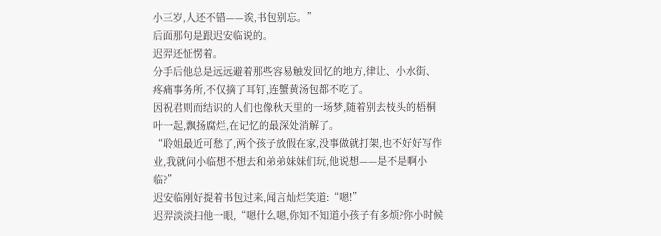小三岁,人还不错——诶,书包别忘。”
后面那句是跟迟安临说的。
迟羿还怔愣着。
分手后他总是远远避着那些容易触发回忆的地方,律让、小水街、疼痛事务所,不仅摘了耳钉,连蟹黄汤包都不吃了。
因祝君则而结识的人们也像秋天里的一场梦,随着别去枝头的梧桐叶一起,飘扬腐烂,在记忆的最深处消解了。
“聆姐最近可愁了,两个孩子放假在家,没事做就打架,也不好好写作业,我就问小临想不想去和弟弟妹妹们玩,他说想——是不是啊小临?”
迟安临刚好提着书包过来,闻言灿烂笑道:“嗯!”
迟羿淡淡扫他一眼,“嗯什么嗯,你知不知道小孩子有多烦?你小时候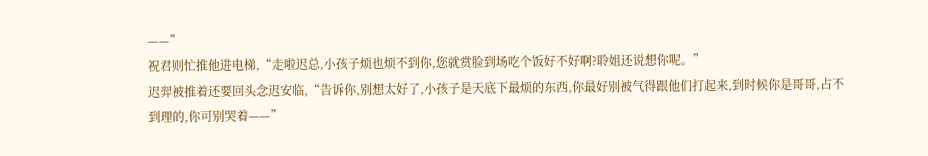——”
祝君则忙推他进电梯,“走啦迟总,小孩子烦也烦不到你,您就赏脸到场吃个饭好不好啊?聆姐还说想你呢。”
迟羿被推着还要回头念迟安临,“告诉你,别想太好了,小孩子是天底下最烦的东西,你最好别被气得跟他们打起来,到时候你是哥哥,占不到理的,你可别哭着——”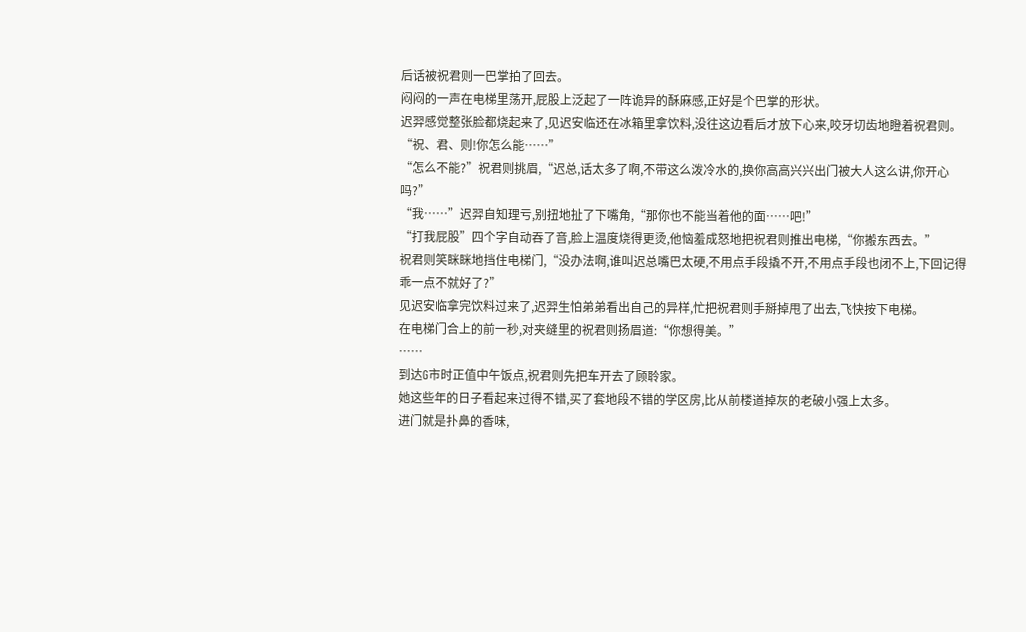后话被祝君则一巴掌拍了回去。
闷闷的一声在电梯里荡开,屁股上泛起了一阵诡异的酥麻感,正好是个巴掌的形状。
迟羿感觉整张脸都烧起来了,见迟安临还在冰箱里拿饮料,没往这边看后才放下心来,咬牙切齿地瞪着祝君则。
“祝、君、则!你怎么能……”
“怎么不能?”祝君则挑眉,“迟总,话太多了啊,不带这么泼冷水的,换你高高兴兴出门被大人这么讲,你开心吗?”
“我……”迟羿自知理亏,别扭地扯了下嘴角,“那你也不能当着他的面……吧!”
“打我屁股”四个字自动吞了音,脸上温度烧得更烫,他恼羞成怒地把祝君则推出电梯,“你搬东西去。”
祝君则笑眯眯地挡住电梯门,“没办法啊,谁叫迟总嘴巴太硬,不用点手段撬不开,不用点手段也闭不上,下回记得乖一点不就好了?”
见迟安临拿完饮料过来了,迟羿生怕弟弟看出自己的异样,忙把祝君则手掰掉甩了出去,飞快按下电梯。
在电梯门合上的前一秒,对夹缝里的祝君则扬眉道:“你想得美。”
……
到达G市时正值中午饭点,祝君则先把车开去了顾聆家。
她这些年的日子看起来过得不错,买了套地段不错的学区房,比从前楼道掉灰的老破小强上太多。
进门就是扑鼻的香味,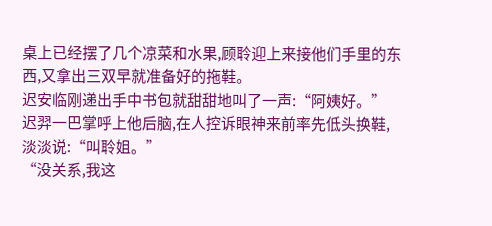桌上已经摆了几个凉菜和水果,顾聆迎上来接他们手里的东西,又拿出三双早就准备好的拖鞋。
迟安临刚递出手中书包就甜甜地叫了一声:“阿姨好。”
迟羿一巴掌呼上他后脑,在人控诉眼神来前率先低头换鞋,淡淡说:“叫聆姐。”
“没关系,我这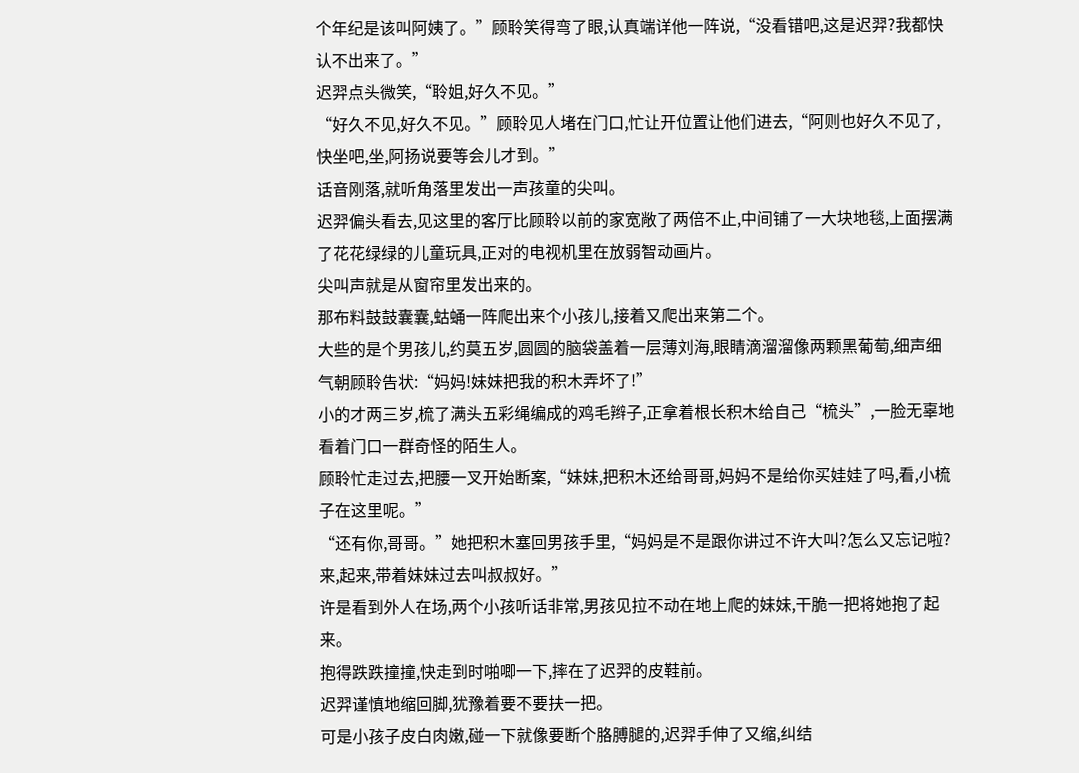个年纪是该叫阿姨了。”顾聆笑得弯了眼,认真端详他一阵说,“没看错吧,这是迟羿?我都快认不出来了。”
迟羿点头微笑,“聆姐,好久不见。”
“好久不见,好久不见。”顾聆见人堵在门口,忙让开位置让他们进去,“阿则也好久不见了,快坐吧,坐,阿扬说要等会儿才到。”
话音刚落,就听角落里发出一声孩童的尖叫。
迟羿偏头看去,见这里的客厅比顾聆以前的家宽敞了两倍不止,中间铺了一大块地毯,上面摆满了花花绿绿的儿童玩具,正对的电视机里在放弱智动画片。
尖叫声就是从窗帘里发出来的。
那布料鼓鼓囊囊,蛄蛹一阵爬出来个小孩儿,接着又爬出来第二个。
大些的是个男孩儿,约莫五岁,圆圆的脑袋盖着一层薄刘海,眼睛滴溜溜像两颗黑葡萄,细声细气朝顾聆告状:“妈妈!妹妹把我的积木弄坏了!”
小的才两三岁,梳了满头五彩绳编成的鸡毛辫子,正拿着根长积木给自己“梳头”,一脸无辜地看着门口一群奇怪的陌生人。
顾聆忙走过去,把腰一叉开始断案,“妹妹,把积木还给哥哥,妈妈不是给你买娃娃了吗,看,小梳子在这里呢。”
“还有你,哥哥。”她把积木塞回男孩手里,“妈妈是不是跟你讲过不许大叫?怎么又忘记啦?来,起来,带着妹妹过去叫叔叔好。”
许是看到外人在场,两个小孩听话非常,男孩见拉不动在地上爬的妹妹,干脆一把将她抱了起来。
抱得跌跌撞撞,快走到时啪唧一下,摔在了迟羿的皮鞋前。
迟羿谨慎地缩回脚,犹豫着要不要扶一把。
可是小孩子皮白肉嫩,碰一下就像要断个胳膊腿的,迟羿手伸了又缩,纠结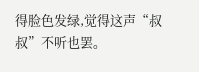得脸色发绿,觉得这声“叔叔”不听也罢。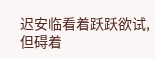迟安临看着跃跃欲试,但碍着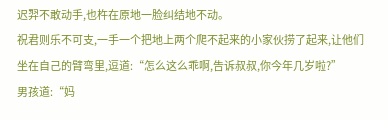迟羿不敢动手,也杵在原地一脸纠结地不动。
祝君则乐不可支,一手一个把地上两个爬不起来的小家伙捞了起来,让他们坐在自己的臂弯里,逗道:“怎么这么乖啊,告诉叔叔,你今年几岁啦?”
男孩道:“妈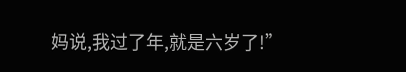妈说,我过了年,就是六岁了!”